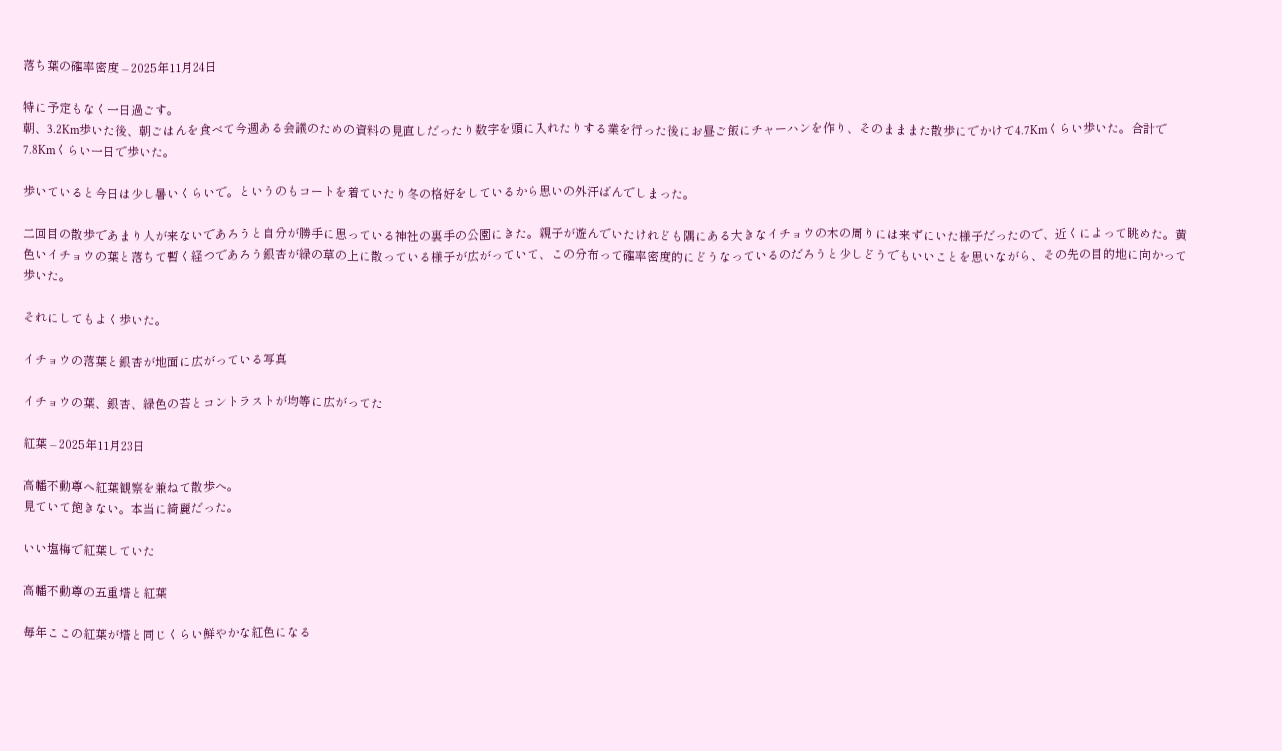落ち葉の確率密度 – 2025年11月24日

特に予定もなく一日過ごす。
朝、3.2Km歩いた後、朝ごはんを食べて今週ある会議のための資料の見直しだったり数字を頭に入れたりする業を行った後にお昼ご飯にチャーハンを作り、そのまままた散歩にでかけて4.7Kmくらい歩いた。合計で7.8Kmくらい一日で歩いた。

歩いていると今日は少し暑いくらいで。というのもコートを着ていたり冬の格好をしているから思いの外汗ばんでしまった。

二回目の散歩であまり人が来ないであろうと自分が勝手に思っている神社の裏手の公園にきた。親子が遊んでいたけれども隅にある大きなイチョウの木の周りには来ずにいた様子だったので、近くによって眺めた。黄色いイチョウの葉と落ちて暫く経つであろう銀杏が緑の草の上に散っている様子が広がっていて、この分布って確率密度的にどうなっているのだろうと少しどうでもいいことを思いながら、その先の目的地に向かって歩いた。

それにしてもよく歩いた。

イチョウの落葉と銀杏が地面に広がっている写真

イチョウの葉、銀杏、緑色の苔とコントラストが均等に広がってた

紅葉 – 2025年11月23日

高幡不動尊へ紅葉観察を兼ねて散歩へ。
見ていて飽きない。本当に綺麗だった。

いい塩梅で紅葉していた

高幡不動尊の五重塔と紅葉

毎年ここの紅葉が塔と同じくらい鮮やかな紅色になる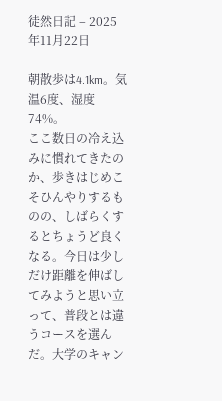徒然日記 – 2025年11月22日

朝散歩は4.1km。気温6度、湿度74%。
ここ数日の冷え込みに慣れてきたのか、歩きはじめこそひんやりするものの、しばらくするとちょうど良くなる。今日は少しだけ距離を伸ばしてみようと思い立って、普段とは違うコースを選んだ。大学のキャン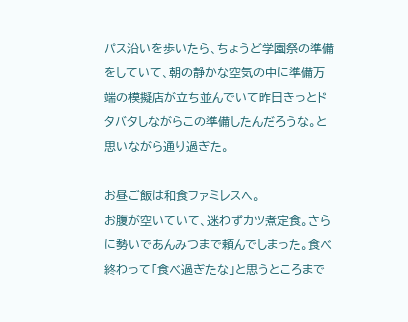パス沿いを歩いたら、ちょうど学園祭の準備をしていて、朝の静かな空気の中に準備万端の模擬店が立ち並んでいて昨日きっとドタバタしながらこの準備したんだろうな。と思いながら通り過ぎた。

お昼ご飯は和食ファミレスへ。
お腹が空いていて、迷わずカツ煮定食。さらに勢いであんみつまで頼んでしまった。食べ終わって「食べ過ぎたな」と思うところまで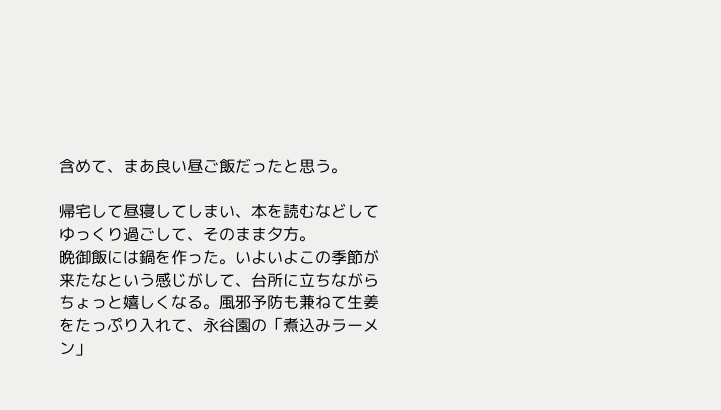含めて、まあ良い昼ご飯だったと思う。

帰宅して昼寝してしまい、本を読むなどしてゆっくり過ごして、そのまま夕方。
晩御飯には鍋を作った。いよいよこの季節が来たなという感じがして、台所に立ちながらちょっと嬉しくなる。風邪予防も兼ねて生姜をたっぷり入れて、永谷園の「煮込みラーメン」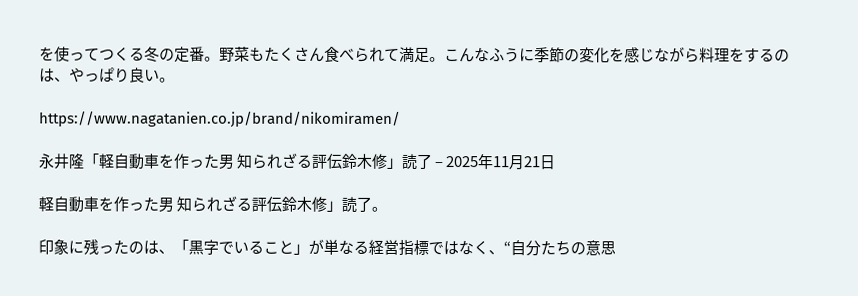を使ってつくる冬の定番。野菜もたくさん食べられて満足。こんなふうに季節の変化を感じながら料理をするのは、やっぱり良い。

https://www.nagatanien.co.jp/brand/nikomiramen/

永井隆「軽自動車を作った男 知られざる評伝鈴木修」読了 – 2025年11月21日

軽自動車を作った男 知られざる評伝鈴木修」読了。

印象に残ったのは、「黒字でいること」が単なる経営指標ではなく、“自分たちの意思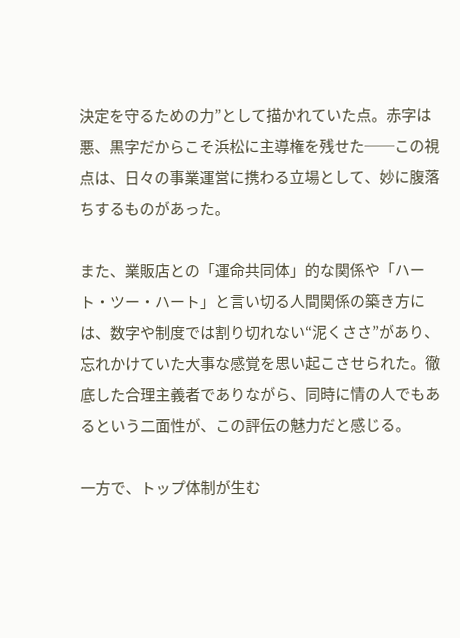決定を守るための力”として描かれていた点。赤字は悪、黒字だからこそ浜松に主導権を残せた──この視点は、日々の事業運営に携わる立場として、妙に腹落ちするものがあった。

また、業販店との「運命共同体」的な関係や「ハート・ツー・ハート」と言い切る人間関係の築き方には、数字や制度では割り切れない“泥くささ”があり、忘れかけていた大事な感覚を思い起こさせられた。徹底した合理主義者でありながら、同時に情の人でもあるという二面性が、この評伝の魅力だと感じる。

一方で、トップ体制が生む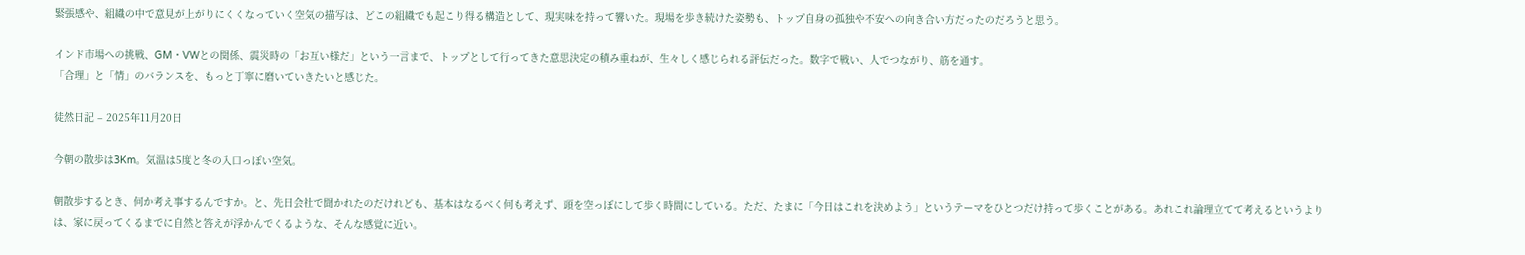緊張感や、組織の中で意見が上がりにくくなっていく空気の描写は、どこの組織でも起こり得る構造として、現実味を持って響いた。現場を歩き続けた姿勢も、トップ自身の孤独や不安への向き合い方だったのだろうと思う。

インド市場への挑戦、GM・VWとの関係、震災時の「お互い様だ」という一言まで、トップとして行ってきた意思決定の積み重ねが、生々しく感じられる評伝だった。数字で戦い、人でつながり、筋を通す。
「合理」と「情」のバランスを、もっと丁寧に磨いていきたいと感じた。

徒然日記 – 2025年11月20日

今朝の散歩は3Km。気温は5度と冬の入口っぽい空気。

朝散歩するとき、何か考え事するんですか。と、先日会社で聞かれたのだけれども、基本はなるべく何も考えず、頭を空っぽにして歩く時間にしている。ただ、たまに「今日はこれを決めよう」というテーマをひとつだけ持って歩くことがある。あれこれ論理立てて考えるというよりは、家に戻ってくるまでに自然と答えが浮かんでくるような、そんな感覚に近い。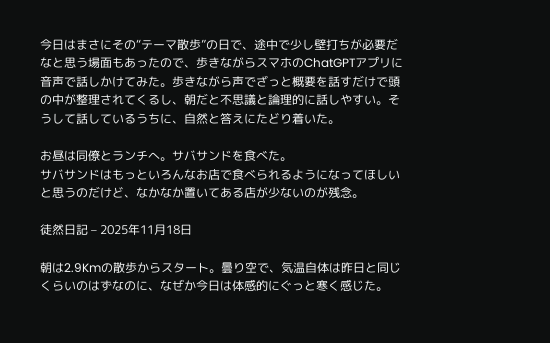今日はまさにその“テーマ散歩”の日で、途中で少し壁打ちが必要だなと思う場面もあったので、歩きながらスマホのChatGPTアプリに音声で話しかけてみた。歩きながら声でざっと概要を話すだけで頭の中が整理されてくるし、朝だと不思議と論理的に話しやすい。そうして話しているうちに、自然と答えにたどり着いた。

お昼は同僚とランチへ。サバサンドを食べた。
サバサンドはもっといろんなお店で食べられるようになってほしいと思うのだけど、なかなか置いてある店が少ないのが残念。

徒然日記 – 2025年11月18日

朝は2.9Kmの散歩からスタート。曇り空で、気温自体は昨日と同じくらいのはずなのに、なぜか今日は体感的にぐっと寒く感じた。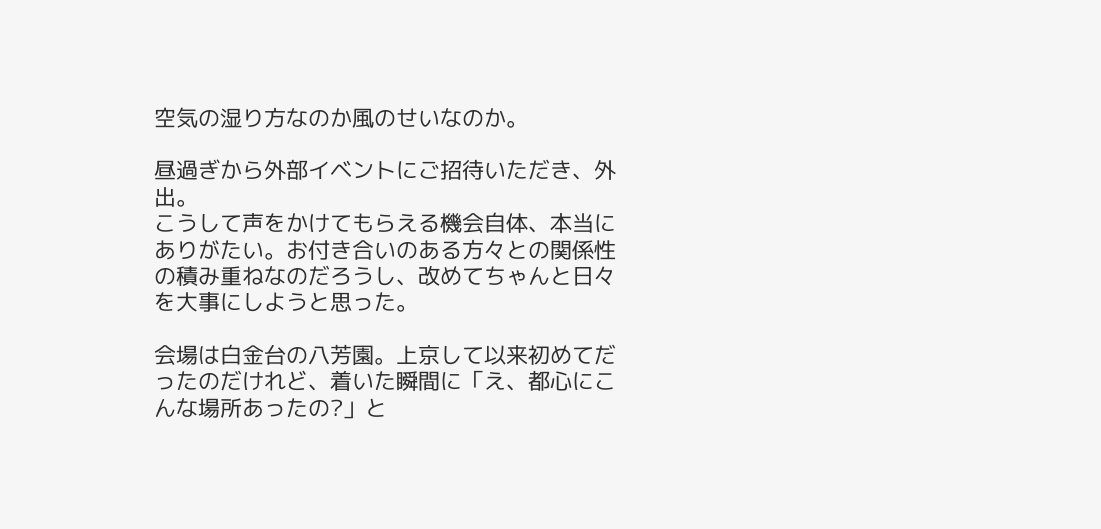空気の湿り方なのか風のせいなのか。

昼過ぎから外部イベントにご招待いただき、外出。
こうして声をかけてもらえる機会自体、本当にありがたい。お付き合いのある方々との関係性の積み重ねなのだろうし、改めてちゃんと日々を大事にしようと思った。

会場は白金台の八芳園。上京して以来初めてだったのだけれど、着いた瞬間に「え、都心にこんな場所あったの?」と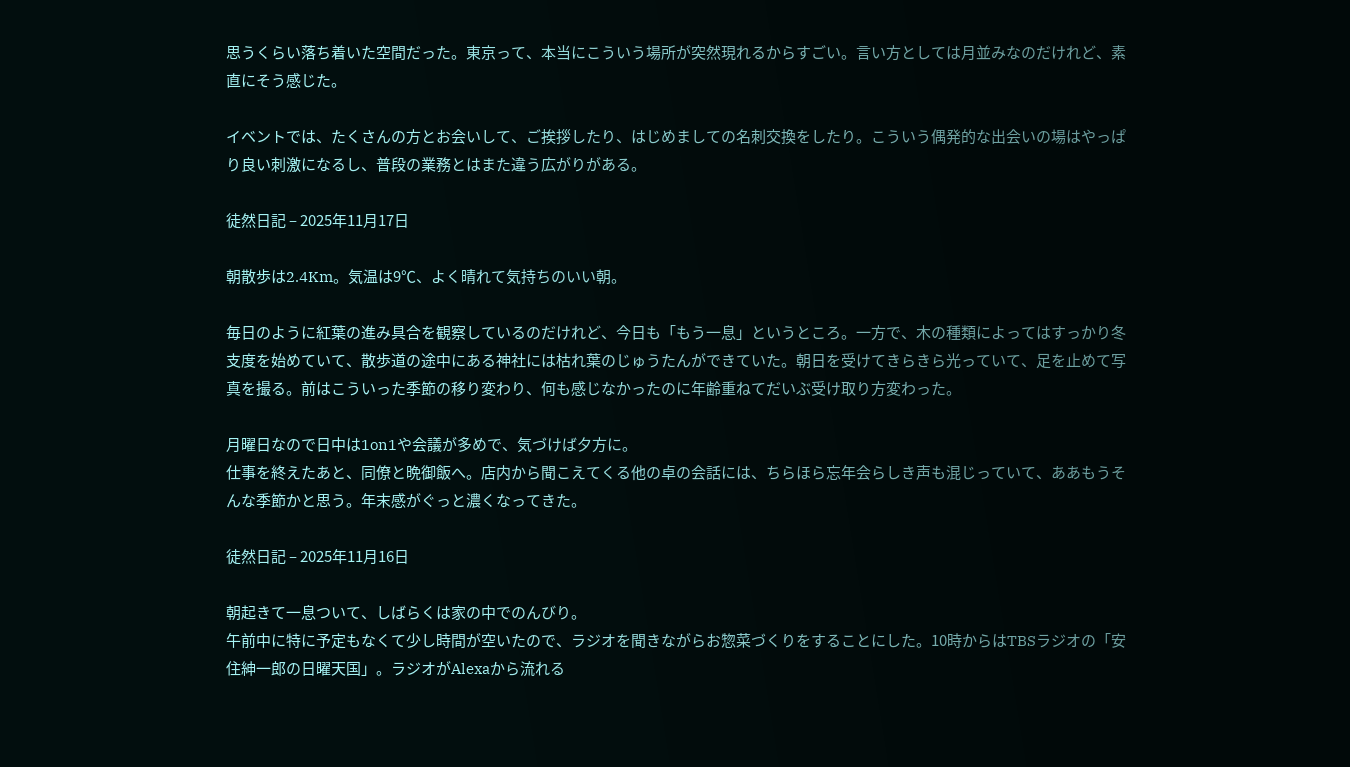思うくらい落ち着いた空間だった。東京って、本当にこういう場所が突然現れるからすごい。言い方としては月並みなのだけれど、素直にそう感じた。

イベントでは、たくさんの方とお会いして、ご挨拶したり、はじめましての名刺交換をしたり。こういう偶発的な出会いの場はやっぱり良い刺激になるし、普段の業務とはまた違う広がりがある。

徒然日記 – 2025年11月17日

朝散歩は2.4Km。気温は9℃、よく晴れて気持ちのいい朝。

毎日のように紅葉の進み具合を観察しているのだけれど、今日も「もう一息」というところ。一方で、木の種類によってはすっかり冬支度を始めていて、散歩道の途中にある神社には枯れ葉のじゅうたんができていた。朝日を受けてきらきら光っていて、足を止めて写真を撮る。前はこういった季節の移り変わり、何も感じなかったのに年齢重ねてだいぶ受け取り方変わった。

月曜日なので日中は1on1や会議が多めで、気づけば夕方に。
仕事を終えたあと、同僚と晩御飯へ。店内から聞こえてくる他の卓の会話には、ちらほら忘年会らしき声も混じっていて、ああもうそんな季節かと思う。年末感がぐっと濃くなってきた。

徒然日記 – 2025年11月16日

朝起きて一息ついて、しばらくは家の中でのんびり。
午前中に特に予定もなくて少し時間が空いたので、ラジオを聞きながらお惣菜づくりをすることにした。10時からはTBSラジオの「安住紳一郎の日曜天国」。ラジオがAlexaから流れる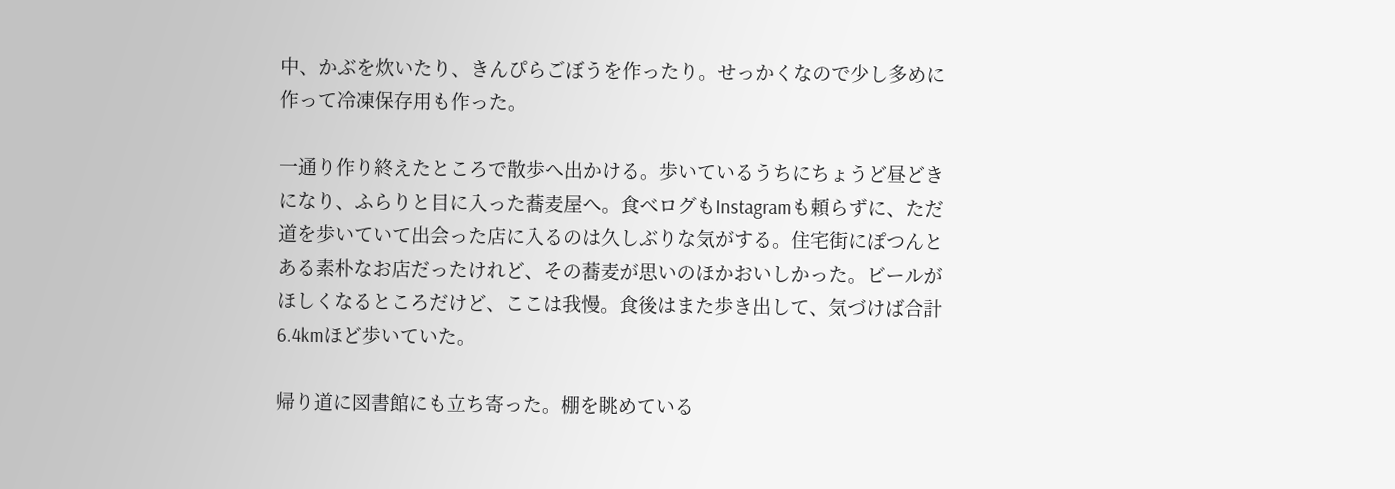中、かぶを炊いたり、きんぴらごぼうを作ったり。せっかくなので少し多めに作って冷凍保存用も作った。

一通り作り終えたところで散歩へ出かける。歩いているうちにちょうど昼どきになり、ふらりと目に入った蕎麦屋へ。食べログもInstagramも頼らずに、ただ道を歩いていて出会った店に入るのは久しぶりな気がする。住宅街にぽつんとある素朴なお店だったけれど、その蕎麦が思いのほかおいしかった。ビールがほしくなるところだけど、ここは我慢。食後はまた歩き出して、気づけば合計6.4kmほど歩いていた。

帰り道に図書館にも立ち寄った。棚を眺めている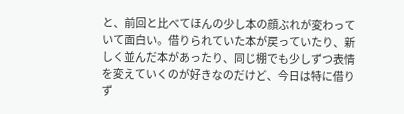と、前回と比べてほんの少し本の顔ぶれが変わっていて面白い。借りられていた本が戻っていたり、新しく並んだ本があったり、同じ棚でも少しずつ表情を変えていくのが好きなのだけど、今日は特に借りず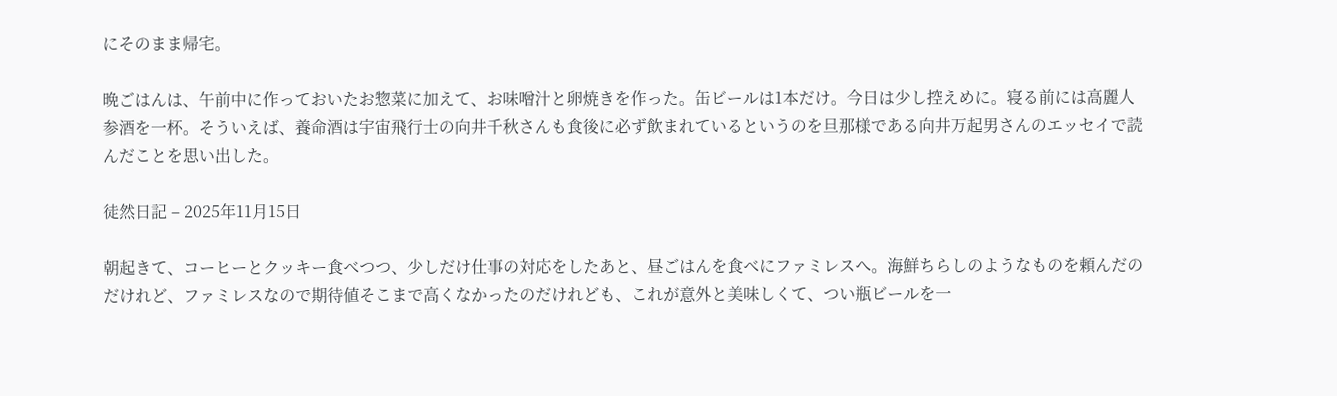にそのまま帰宅。

晩ごはんは、午前中に作っておいたお惣菜に加えて、お味噌汁と卵焼きを作った。缶ビールは1本だけ。今日は少し控えめに。寝る前には高麗人参酒を一杯。そういえば、養命酒は宇宙飛行士の向井千秋さんも食後に必ず飲まれているというのを旦那様である向井万起男さんのエッセイで読んだことを思い出した。

徒然日記 – 2025年11月15日

朝起きて、コーヒーとクッキー食べつつ、少しだけ仕事の対応をしたあと、昼ごはんを食べにファミレスへ。海鮮ちらしのようなものを頼んだのだけれど、ファミレスなので期待値そこまで高くなかったのだけれども、これが意外と美味しくて、つい瓶ビールを一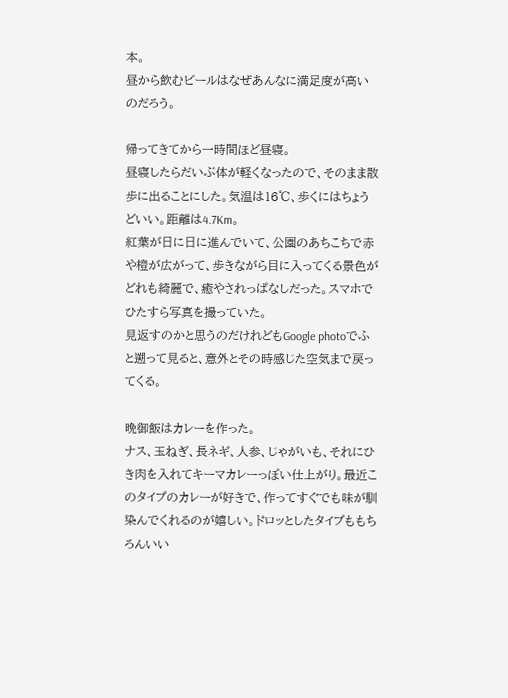本。
昼から飲むビールはなぜあんなに満足度が高いのだろう。

帰ってきてから一時間ほど昼寝。
昼寝したらだいぶ体が軽くなったので、そのまま散歩に出ることにした。気温は16℃、歩くにはちょうどいい。距離は4.7Km。
紅葉が日に日に進んでいて、公園のあちこちで赤や橙が広がって、歩きながら目に入ってくる景色がどれも綺麗で、癒やされっぱなしだった。スマホでひたすら写真を撮っていた。
見返すのかと思うのだけれどもGoogle photoでふと遡って見ると、意外とその時感じた空気まで戻ってくる。

晩御飯はカレーを作った。
ナス、玉ねぎ、長ネギ、人参、じゃがいも、それにひき肉を入れてキーマカレーっぽい仕上がり。最近このタイプのカレーが好きで、作ってすぐでも味が馴染んでくれるのが嬉しい。ドロッとしたタイプももちろんいい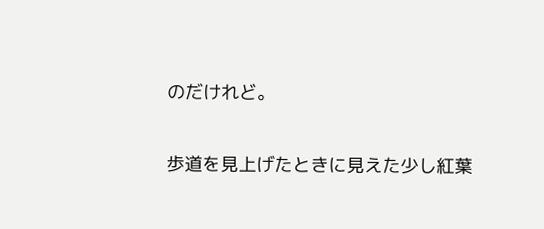のだけれど。

歩道を見上げたときに見えた少し紅葉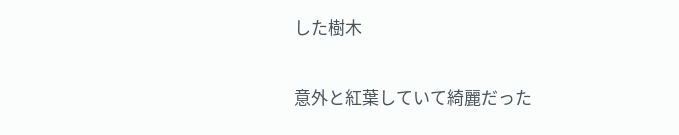した樹木

意外と紅葉していて綺麗だった